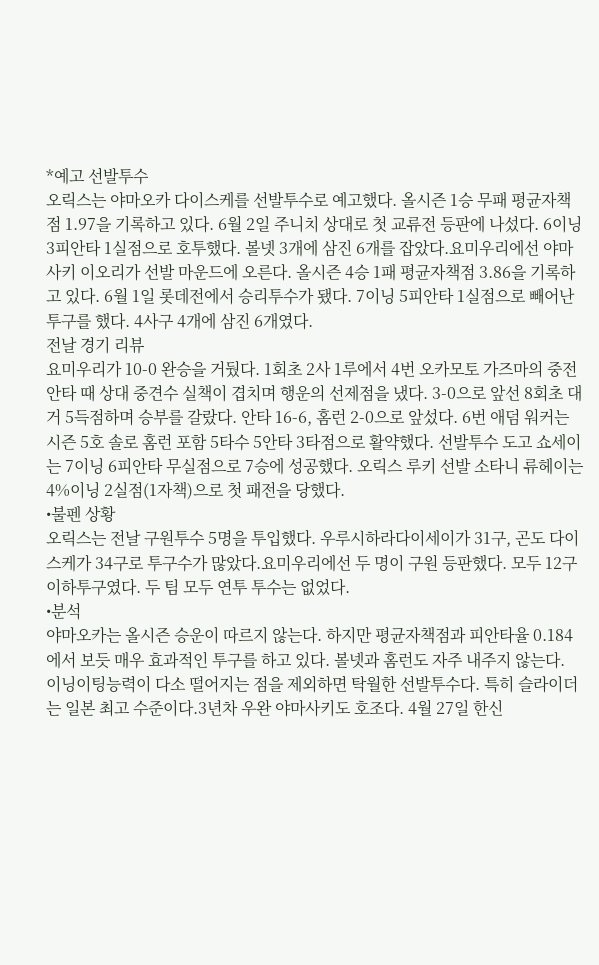*예고 선발투수
오릭스는 야마오카 다이스케를 선발투수로 예고했다. 올시즌 1승 무패 평균자책점 1.97을 기록하고 있다. 6월 2일 주니치 상대로 첫 교류전 등판에 나섰다. 6이닝 3피안타 1실점으로 호투했다. 볼넷 3개에 삼진 6개를 잡았다.요미우리에선 야마사키 이오리가 선발 마운드에 오른다. 올시즌 4승 1패 평균자책점 3.86을 기록하고 있다. 6월 1일 롯데전에서 승리투수가 됐다. 7이닝 5피안타 1실점으로 빼어난 투구를 했다. 4사구 4개에 삼진 6개였다.
전날 경기 리뷰
요미우리가 10-0 완승을 거뒀다. 1회초 2사 1루에서 4번 오카모토 가즈마의 중전 안타 때 상대 중견수 실책이 겹치며 행운의 선제점을 냈다. 3-0으로 앞선 8회초 대거 5득점하며 승부를 갈랐다. 안타 16-6, 홈런 2-0으로 앞섰다. 6번 애덤 워커는 시즌 5호 솔로 홈런 포함 5타수 5안타 3타점으로 활약했다. 선발투수 도고 쇼세이는 7이닝 6피안타 무실점으로 7승에 성공했다. 오릭스 루키 선발 소타니 류헤이는 4%이닝 2실점(1자책)으로 첫 패전을 당했다.
•불펜 상황
오릭스는 전날 구원투수 5명을 투입했다. 우루시하라다이세이가 31구, 곤도 다이스케가 34구로 투구수가 많았다.요미우리에선 두 명이 구원 등판했다. 모두 12구 이하투구였다. 두 팀 모두 연투 투수는 없었다.
•분석
야마오카는 올시즌 승운이 따르지 않는다. 하지만 평균자책점과 피안타율 0.184에서 보듯 매우 효과적인 투구를 하고 있다. 볼넷과 홈런도 자주 내주지 않는다. 이닝이팅능력이 다소 떨어지는 점을 제외하면 탁월한 선발투수다. 특히 슬라이더는 일본 최고 수준이다.3년차 우완 야마사키도 호조다. 4월 27일 한신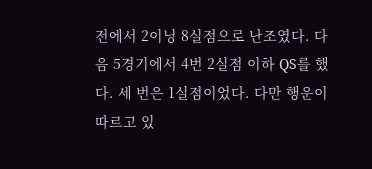전에서 2이닝 8실점으로 난조였다. 다음 5경기에서 4번 2실점 이하 QS를 했다. 세 번은 1실점이었다. 다만 행운이 따르고 있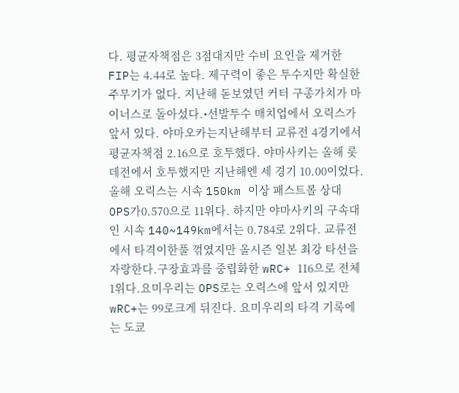다. 평균자책점은 3점대지만 수비 요인을 제거한 FIP는 4.44로 높다. 제구력이 좋은 투수지만 확실한 주무기가 없다. 지난해 돋보였던 커터 구종가치가 마이너스로 돌아섰다.•선발투수 매치업에서 오릭스가 앞서 있다. 야마오카는지난해부터 교류전 4경기에서 평균자책점 2.16으로 호투했다. 야마사키는 올해 롯데전에서 호투했지만 지난해엔 세 경기 10.00이었다.올해 오릭스는 시속 150km 이상 패스트볼 상대 OPS가0.570으로 11위다. 하지만 야마사키의 구속대인 시속 140~149km에서는 0.784로 2위다. 교류전에서 타격이한풀 꺾였지만 올시즌 일본 최강 타선을 자랑한다.구장효과를 중립화한 wRC+ 116으로 전체 1위다.요미우리는 OPS로는 오릭스에 앞서 있지만 wRC+는 99로크게 뒤진다. 요미우리의 타격 기록에는 도쿄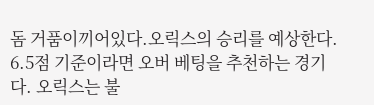돔 거품이끼어있다.오릭스의 승리를 예상한다. 6.5점 기준이라면 오버 베팅을 추천하는 경기다. 오릭스는 불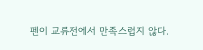펜이 교류전에서 만족스럽지 않다.